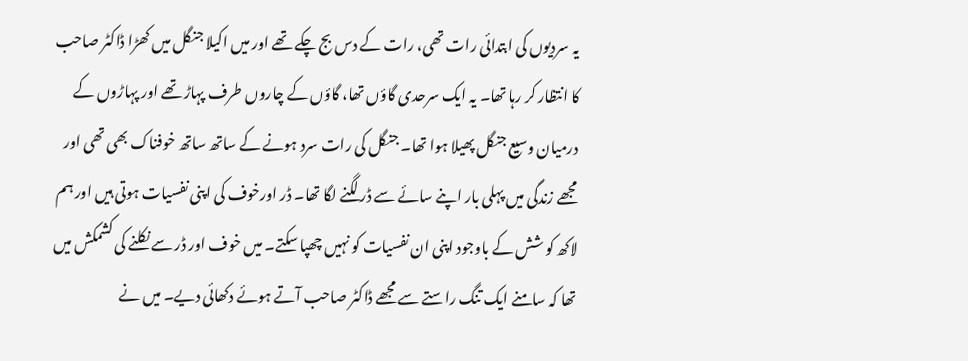یہ سردیوں کی ابتدائی رات تھی، رات کے دس بج چکے تھے اور میں اکیلا جنگل میں کھڑا ڈاکٹر صاحب کا انتظار کر رہا تھا۔ یہ ایک سرحدی گاؤں تھا، گاؤں کے چاروں طرف پہاڑ تھے اور پہاڑوں کے درمیان وسیع جنگل پھیلا ہوا تھا۔ جنگل کی رات سرد ہونے کے ساتھ ساتھ خوفناک بھی تھی اور مجھے زندگی میں پہلی بار اپنے سائے سے ڈر لگنے لگا تھا۔ ڈر اورخوف کی اپنی نفسیات ہوتی ہیں اور ہم لاکھ کو شش کے باوجود اپنی ان نفسیات کو نہیں چھپا سکتے۔ میں خوف اور ڈر سے نکلنے کی کشمکش میں تھا کہ سامنے ایک تنگ راستے سے مجھے ڈاکٹر صاحب آتے ہوئے دکھائی دیے۔ میں نے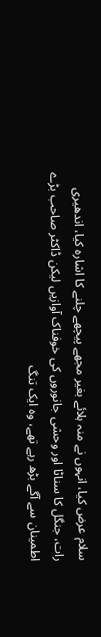سلام عرض کیا، انہوں نے منہ ہلائے بغیر مجھے پیچھے چلنے کا اشارہ کیا، اندھیری رات، جنگل کا سناٹا اور وحشی جانوروں کی خوفناک آوازیں لیکن ڈاکٹر صاحب بڑے اطمینان سے آگے بڑھ رہے تھے، وہ ایک تنگ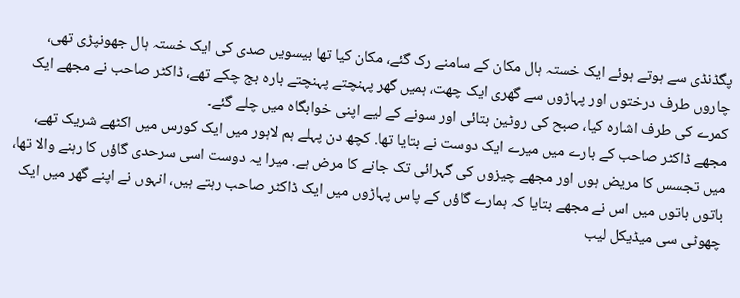پگڈنڈی سے ہوتے ہوئے ایک خستہ ہال مکان کے سامنے رک گئے، مکان کیا تھا بیسویں صدی کی ایک خستہ ہال جھونپڑی تھی، چاروں طرف درختوں اور پہاڑوں سے گھری ایک چھت، ہمیں گھر پہنچتے پہنچتے بارہ بج چکے تھے، ڈاکٹر صاحب نے مجھے ایک کمرے کی طرف اشارہ کیا، صبح کی روٹین بتائی اور سونے کے لیے اپنی خوابگاہ میں چلے گئے۔
مجھے ڈاکٹر صاحب کے بارے میں میرے ایک دوست نے بتایا تھا. کچھ دن پہلے ہم لاہور میں ایک کورس میں اکٹھے شریک تھے، میں تجسس کا مریض ہوں اور مجھے چیزوں کی گہرائی تک جانے کا مرض ہے. میرا یہ دوست اسی سرحدی گاؤں کا رہنے والا تھا، باتوں باتوں میں اس نے مجھے بتایا کہ ہمارے گاؤں کے پاس پہاڑوں میں ایک ڈاکٹر صاحب رہتے ہیں، انہوں نے اپنے گھر میں ایک چھوٹی سی میڈیکل لیب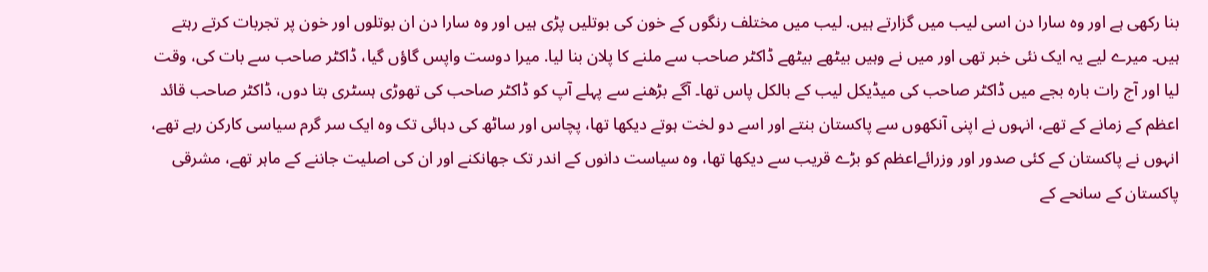بنا رکھی ہے اور وہ سارا دن اسی لیب میں گزارتے ہیں. لیب میں مختلف رنگوں کے خون کی بوتلیں پڑی ہیں اور وہ سارا دن ان بوتلوں اور خون پر تجربات کرتے رہتے ہیں۔ میرے لیے یہ ایک نئی خبر تھی اور میں نے وہیں بیٹھے بیٹھے ڈاکٹر صاحب سے ملنے کا پلان بنا لیا. میرا دوست واپس گاؤں گیا، ڈاکٹر صاحب سے بات کی، وقت لیا اور آج رات بارہ بجے میں ڈاکٹر صاحب کی میڈیکل لیب کے بالکل پاس تھا۔ آگے بڑھنے سے پہلے آپ کو ڈاکٹر صاحب کی تھوڑی ہسٹری بتا دوں، ڈاکٹر صاحب قائد اعظم کے زمانے کے تھے، انہوں نے اپنی آنکھوں سے پاکستان بنتے اور اسے دو لخت ہوتے دیکھا تھا، پچاس اور ساٹھ کی دہائی تک وہ ایک سر گرم سیاسی کارکن رہے تھے، انہوں نے پاکستان کے کئی صدور اور وزرائےاعظم کو بڑے قریب سے دیکھا تھا، وہ سیاست دانوں کے اندر تک جھانکنے اور ان کی اصلیت جاننے کے ماہر تھے، مشرقی پاکستان کے سانحے کے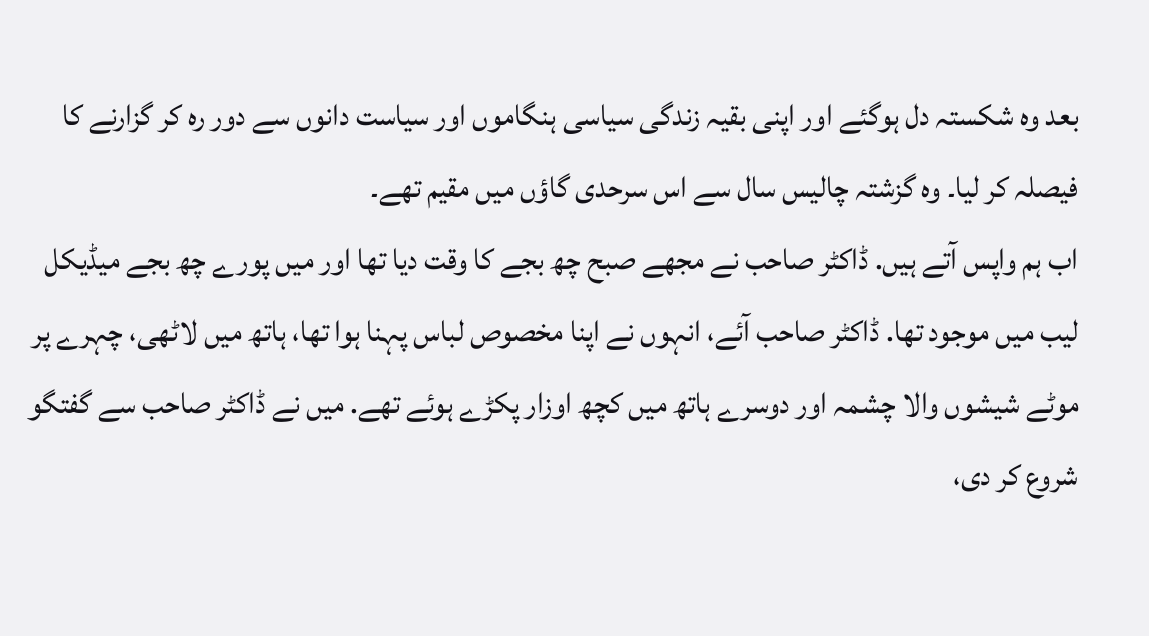بعد وہ شکستہ دل ہوگئے اور اپنی بقیہ زندگی سیاسی ہنگاموں اور سیاست دانوں سے دور رہ کر گزارنے کا فیصلہ کر لیا۔ وہ گزشتہ چالیس سال سے اس سرحدی گاؤں میں مقیم تھے۔
اب ہم واپس آتے ہیں. ڈاکٹر صاحب نے مجھے صبح چھ بجے کا وقت دیا تھا اور میں پورے چھ بجے میڈیکل لیب میں موجود تھا. ڈاکٹر صاحب آئے، انہوں نے اپنا مخصوص لباس پہنا ہوا تھا، ہاتھ میں لاٹھی، چہرے پر موٹے شیشوں والا چشمہ اور دوسرے ہاتھ میں کچھ اوزار پکڑے ہوئے تھے. میں نے ڈاکٹر صاحب سے گفتگو شروع کر دی،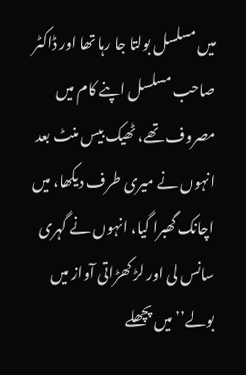میں مسلسل بولتا جا رہا تھا اور ڈاکٹر صاحب مسلسل اپنے کام میں مصروف تھے، ٹھیک بیس منٹ بعد انہوں نے میری طرف دیکھا، میں اچانک گھبرا گیا، انہوں نے گہری سانس لی اور لڑ کھڑاتی آواز میں بولے’’میں پچھلے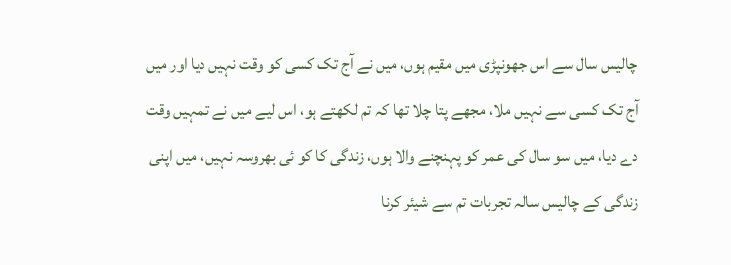چالیس سال سے اس جھونپڑی میں مقیم ہوں، میں نے آج تک کسی کو وقت نہیں دیا اور میں آج تک کسی سے نہیں ملا، مجھے پتا چلا تھا کہ تم لکھتے ہو، اس لیے میں نے تمہیں وقت دے دیا، میں سو سال کی عمر کو پہنچنے والا ہوں، زندگی کا کو ئی بھروسہ نہیں، میں اپنی زندگی کے چالیس سالہ تجربات تم سے شیئر کرنا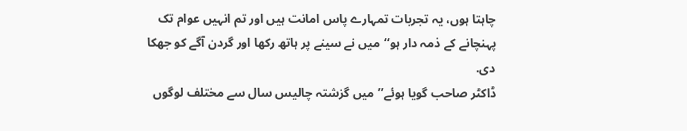چاہتا ہوں، یہ تجربات تمہارے پاس امانت ہیں اور تم انہیں عوام تک پہنچانے کے ذمہ دار ہو‘‘میں نے سینے پر ہاتھ رکھا اور گردن آگے کو جھکا دی.
ڈاکٹر صاحب گویا ہوئے’’میں گزشتہ چالیس سال سے مختلف لوگوں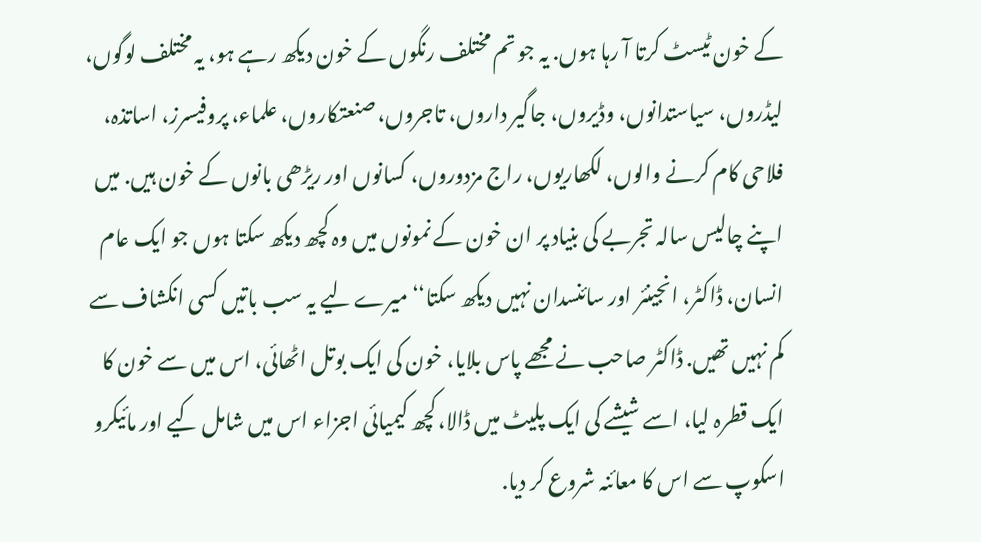کے خون ٹیسٹ کرتا آ رہا ہوں. یہ جو تم مختلف رنگوں کے خون دیکھ رہے ہو، یہ مختلف لوگوں، لیڈروں، سیاستدانوں، وڈیروں، جاگیر داروں، تاجروں، صنعتکاروں، علماء، پروفیسرز، اساتذہ، فلاحی کام کرنے والوں، لکھاریوں، راج مزدوروں، کسانوں اور ریڑھی بانوں کے خون ہیں. میں اپنے چالیس سالہ تجربے کی بنیاد پر ان خون کے نمونوں میں وہ کچھ دیکھ سکتا ہوں جو ایک عام انسان، ڈاکٹر، انجینئر اور سائنسدان نہیں دیکھ سکتا‘‘ میرے لیے یہ سب باتیں کسی انکشاف سے کم نہیں تھیں. ڈاکٹر صاحب نے مجھے پاس بلایا، خون کی ایک بوتل اٹھائی، اس میں سے خون کا ایک قطرہ لیا، اسے شیشے کی ایک پلیٹ میں ڈالا، کچھ کیمیائی اجزاء اس میں شامل کیے اور مائیکرو اسکوپ سے اس کا معائنہ شروع کر دیا.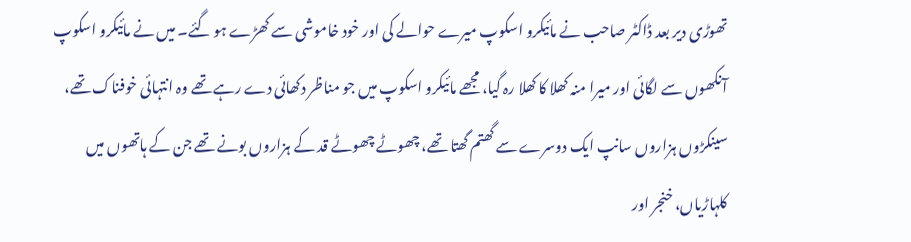تھوڑی دیر بعد ڈاکٹر صاحب نے مائیکرو اسکوپ میرے حوالے کی اور خود خاموشی سے کھڑے ہو گئے۔ میں نے مائیکرو اسکوپ آنکھوں سے لگائی اور میرا منہ کھلا کا کھلا رہ گیا، مجھے مائیکرو اسکوپ میں جو مناظر دکھائی دے رہے تھے وہ انتہائی خوفناک تھے، سینکڑوں ہزاروں سانپ ایک دوسرے سے گھتم گھتا تھے، چھوٹے چھوٹے قد کے ہزاروں بونے تھے جن کے ہاتھوں میں کلہاڑیاں، خنجر اور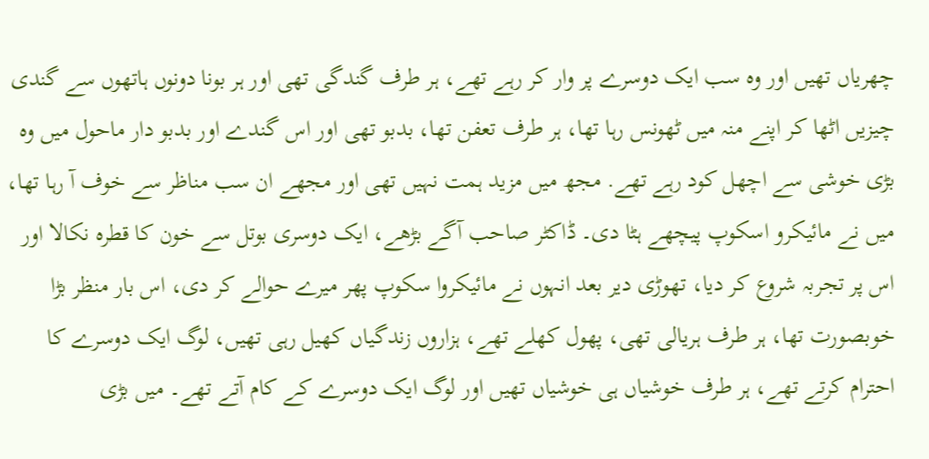چھریاں تھیں اور وہ سب ایک دوسرے پر وار کر رہے تھے، ہر طرف گندگی تھی اور ہر بونا دونوں ہاتھوں سے گندی چیزیں اٹھا کر اپنے منہ میں ٹھونس رہا تھا، ہر طرف تعفن تھا، بدبو تھی اور اس گندے اور بدبو دار ماحول میں وہ بڑی خوشی سے اچھل کود رہے تھے. مجھ میں مزید ہمت نہیں تھی اور مجھے ان سب مناظر سے خوف آ رہا تھا، میں نے مائیکرو اسکوپ پیچھے ہٹا دی۔ ڈاکٹر صاحب آگے بڑھے، ایک دوسری بوتل سے خون کا قطرہ نکالا اور اس پر تجربہ شروع کر دیا، تھوڑی دیر بعد انہوں نے مائیکروا سکوپ پھر میرے حوالے کر دی، اس بار منظر بڑا خوبصورت تھا، ہر طرف ہریالی تھی، پھول کھلے تھے، ہزاروں زندگیاں کھیل رہی تھیں، لوگ ایک دوسرے کا احترام کرتے تھے، ہر طرف خوشیاں ہی خوشیاں تھیں اور لوگ ایک دوسرے کے کام آتے تھے۔ میں بڑی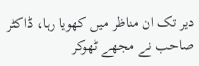دیر تک ان مناظر میں کھویا رہا، ڈاکٹر صاحب نے مجھے ٹھوکر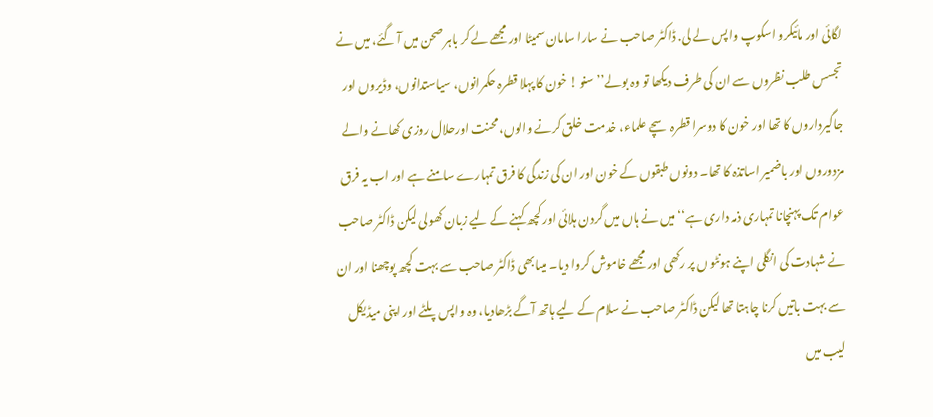لگائی اور مائیکرو اسکوپ واپس لے لی. ڈاکٹر صاحب نے سارا سامان سمیٹا اور مجھے لے کر باہر صحن میں آ گئے، میں نے تجسس طلب نظروں سے ان کی طرف دیکھا تو وہ بولے’’سنو ! خون کا پہلا قطرہ حکمرانوں، سیاستدانوں، وڈیروں اور جاگیرداروں کا تھا اور خون کا دوسرا قطرہ سچے علماء، خدمت خلق کرنے والوں، محنت اورحلال روزی کھانے والے مزدوروں اور باضمیر اساتذہ کا تھا۔ دونوں طبقوں کے خون اور ان کی زندگی کا فرق تمہارے سامنے ہے اور اب یہ فرق عوام تک پہنچانا تمہاری ذمہ داری ہے‘‘میں نے ہاں میں گردن ہلائی اور کچھ کہنے کے لیے زبان کھولی لیکن ڈاکٹر صاحب نے شہادت کی انگلی اپنے ہونٹو ں پر رکھی اور مجھے خاموش کروا دیا۔ میںابھی ڈاکٹر صاحب سے بہت کچھ پوچھنا اور ان سے بہت باتیں کرنا چاہتا تھا لیکن ڈاکٹر صاحب نے سلام کے لیے ہاتھ آگے بڑھادیا، وہ واپس پلٹے اور اپنی میڈیکل لیب میں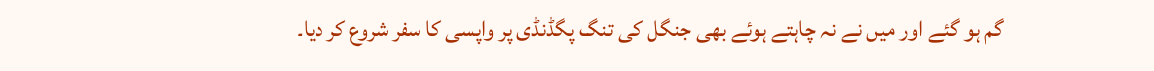گم ہو گئے اور میں نے نہ چاہتے ہوئے بھی جنگل کی تنگ پگڈنڈی پر واپسی کا سفر شروع کر دیا۔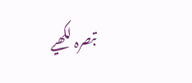تبصرہ لکھیے